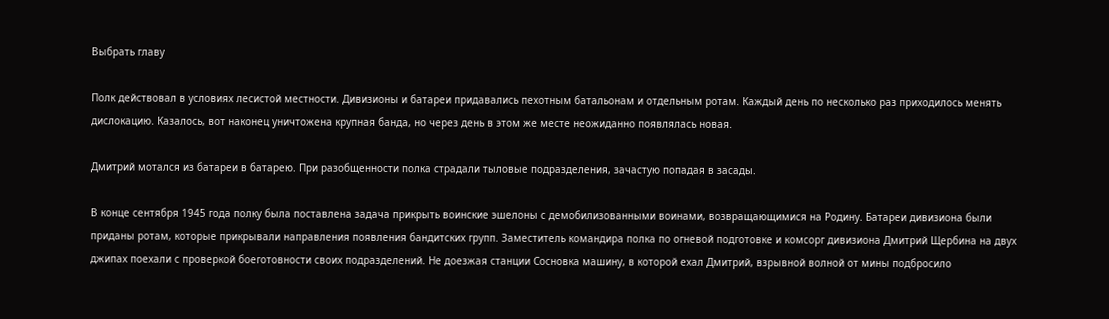Выбрать главу

Полк действовал в условиях лесистой местности. Дивизионы и батареи придавались пехотным батальонам и отдельным ротам. Каждый день по несколько раз приходилось менять дислокацию. Казалось, вот наконец уничтожена крупная банда, но через день в этом же месте неожиданно появлялась новая.

Дмитрий мотался из батареи в батарею. При разобщенности полка страдали тыловые подразделения, зачастую попадая в засады.

В конце сентября 1945 года полку была поставлена задача прикрыть воинские эшелоны с демобилизованными воинами, возвращающимися на Родину. Батареи дивизиона были приданы ротам, которые прикрывали направления появления бандитских групп. Заместитель командира полка по огневой подготовке и комсорг дивизиона Дмитрий Щербина на двух джипах поехали с проверкой боеготовности своих подразделений. Не доезжая станции Сосновка машину, в которой ехал Дмитрий, взрывной волной от мины подбросило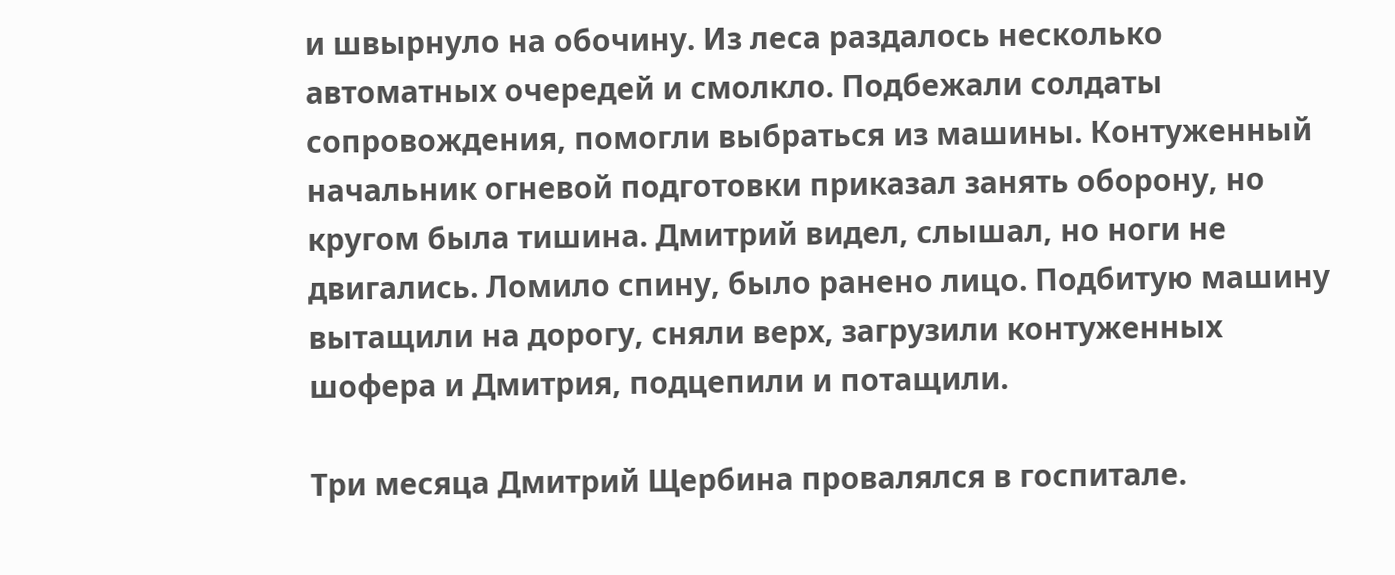и швырнуло на обочину. Из леса раздалось несколько автоматных очередей и смолкло. Подбежали солдаты сопровождения, помогли выбраться из машины. Контуженный начальник огневой подготовки приказал занять оборону, но кругом была тишина. Дмитрий видел, слышал, но ноги не двигались. Ломило спину, было ранено лицо. Подбитую машину вытащили на дорогу, сняли верх, загрузили контуженных шофера и Дмитрия, подцепили и потащили.

Три месяца Дмитрий Щербина провалялся в госпитале.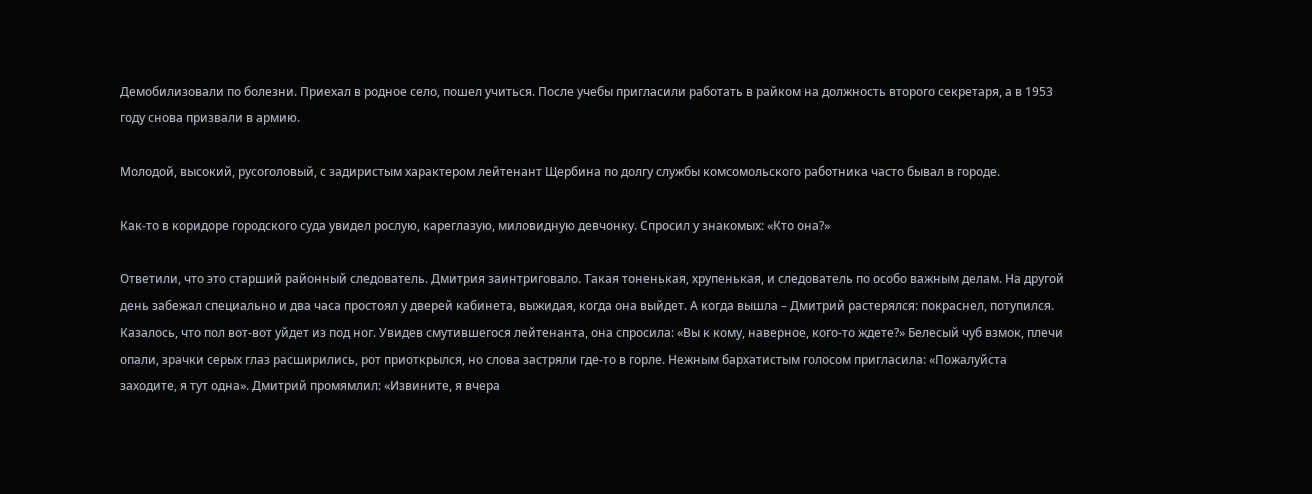Демобилизовали по болезни. Приехал в родное село, пошел учиться. После учебы пригласили работать в райком на должность второго секретаря, а в 1953 году снова призвали в армию.

Молодой, высокий, русоголовый, с задиристым характером лейтенант Щербина по долгу службы комсомольского работника часто бывал в городе.

Как-то в коридоре городского суда увидел рослую, кареглазую, миловидную девчонку. Спросил у знакомых: «Кто она?»

Ответили, что это старший районный следователь. Дмитрия заинтриговало. Такая тоненькая, хрупенькая, и следователь по особо важным делам. На другой день забежал специально и два часа простоял у дверей кабинета, выжидая, когда она выйдет. А когда вышла – Дмитрий растерялся: покраснел, потупился. Казалось, что пол вот-вот уйдет из под ног. Увидев смутившегося лейтенанта, она спросила: «Вы к кому, наверное, кого-то ждете?» Белесый чуб взмок, плечи опали, зрачки серых глаз расширились, рот приоткрылся, но слова застряли где-то в горле. Нежным бархатистым голосом пригласила: «Пожалуйста заходите, я тут одна». Дмитрий промямлил: «Извините, я вчера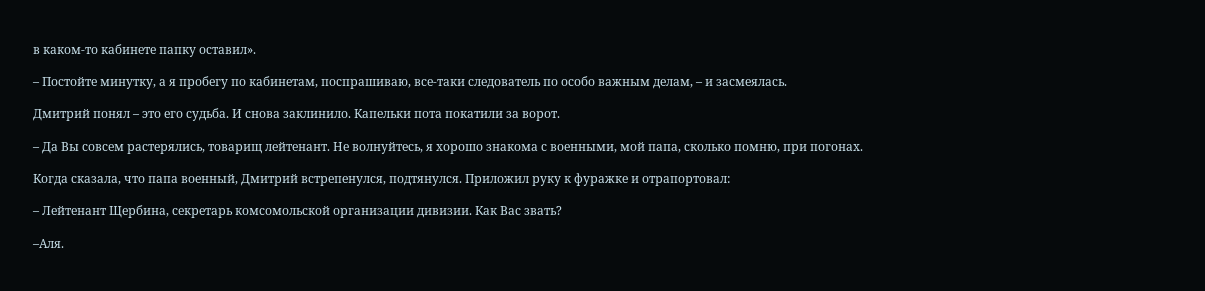в каком-то кабинете папку оставил».

– Постойте минутку, а я пробегу по кабинетам, поспрашиваю, все-таки следователь по особо важным делам, – и засмеялась.

Дмитрий понял – это его судьба. И снова заклинило. Капельки пота покатили за ворот.

– Да Вы совсем растерялись, товарищ лейтенант. Не волнуйтесь, я хорошо знакома с военными, мой папа, сколько помню, при погонах.

Когда сказала, что папа военный, Дмитрий встрепенулся, подтянулся. Приложил руку к фуражке и отрапортовал:

– Лейтенант Щербина, секретарь комсомольской организации дивизии. Как Вас звать?

–Аля.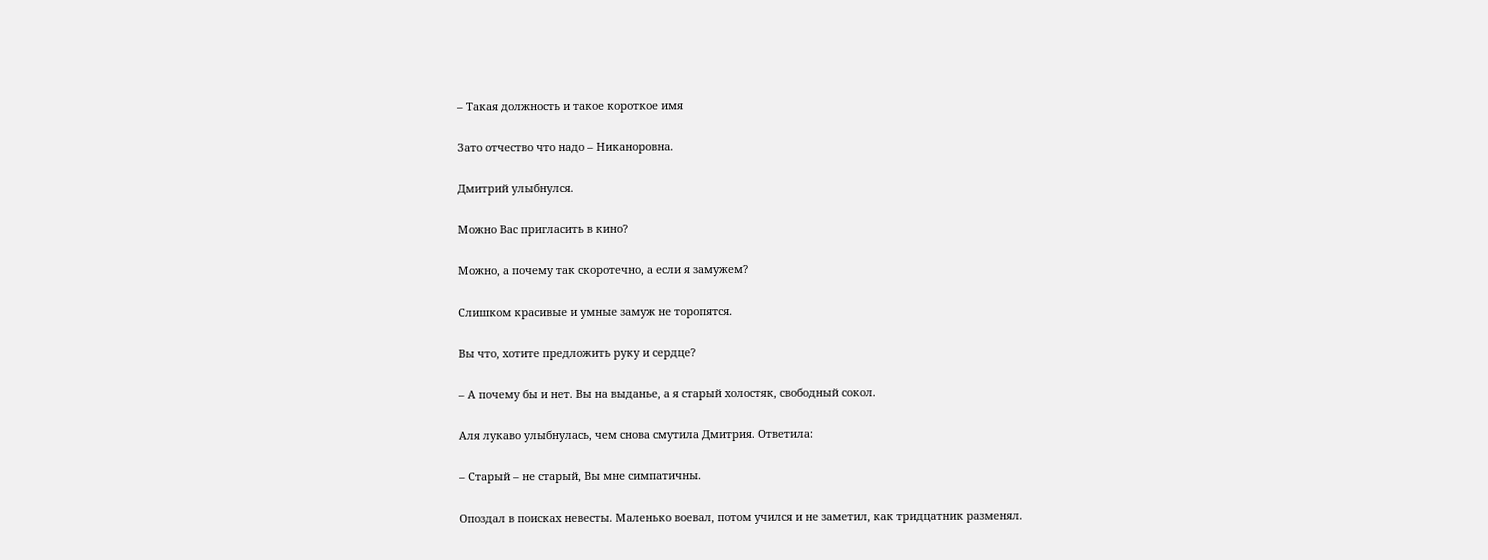– Такая должность и такое короткое имя

Зато отчество что надо – Никаноровна.

Дмитрий улыбнулся.

Можно Вас пригласить в кино?

Можно, а почему так скоротечно, а если я замужем?

Слишком красивые и умные замуж не торопятся.

Вы что, хотите предложить руку и сердце?

– А почему бы и нет. Вы на выданье, а я старый холостяк, свободный сокол.

Аля лукаво улыбнулась, чем снова смутила Дмитрия. Ответила:

– Старый – не старый, Вы мне симпатичны.

Опоздал в поисках невесты. Маленько воевал, потом учился и не заметил, как тридцатник разменял.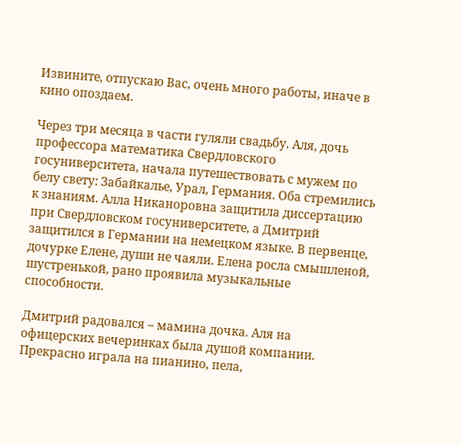Извините, отпускаю Вас, очень много работы, иначе в кино опоздаем.

Через три месяца в части гуляли свадьбу. Аля, дочь профессора математика Свердловского госуниверситета, начала путешествовать с мужем по белу свету: Забайкалье, Урал, Германия. Оба стремились к знаниям. Алла Никаноровна защитила диссертацию при Свердловском госуниверситете, а Дмитрий защитился в Германии на немецком языке. В первенце, дочурке Елене, души не чаяли. Елена росла смышленой, шустренькой, рано проявила музыкальные способности.

Дмитрий радовался – мамина дочка. Аля на офицерских вечеринках была душой компании. Прекрасно играла на пианино, пела,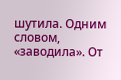шутила. Одним словом, «заводила». От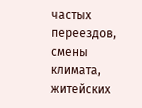частых переездов, смены климата, житейских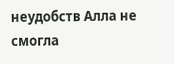неудобств Алла не смогла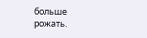больше рожать.